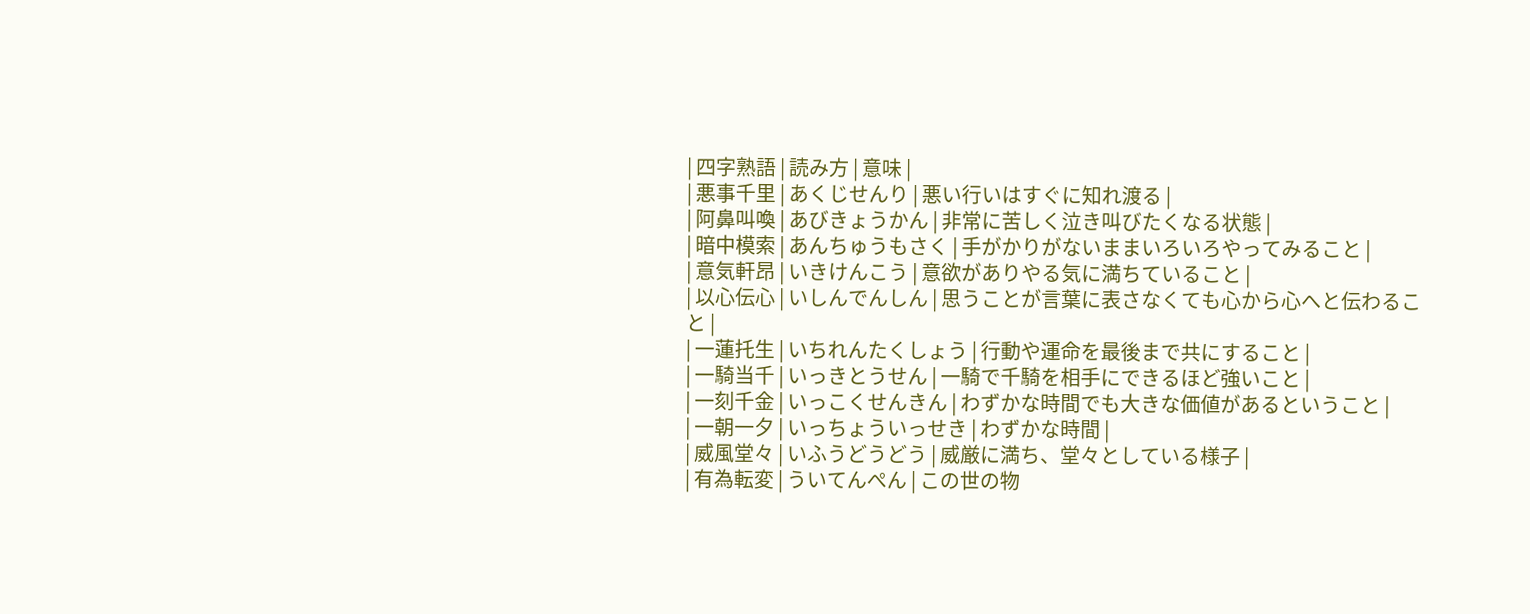| 四字熟語 | 読み方 | 意味 |
| 悪事千里 | あくじせんり | 悪い行いはすぐに知れ渡る |
| 阿鼻叫喚 | あびきょうかん | 非常に苦しく泣き叫びたくなる状態 |
| 暗中模索 | あんちゅうもさく | 手がかりがないままいろいろやってみること |
| 意気軒昂 | いきけんこう | 意欲がありやる気に満ちていること |
| 以心伝心 | いしんでんしん | 思うことが言葉に表さなくても心から心へと伝わること |
| 一蓮托生 | いちれんたくしょう | 行動や運命を最後まで共にすること |
| 一騎当千 | いっきとうせん | 一騎で千騎を相手にできるほど強いこと |
| 一刻千金 | いっこくせんきん | わずかな時間でも大きな価値があるということ |
| 一朝一夕 | いっちょういっせき | わずかな時間 |
| 威風堂々 | いふうどうどう | 威厳に満ち、堂々としている様子 |
| 有為転変 | ういてんぺん | この世の物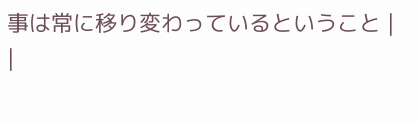事は常に移り変わっているということ |
|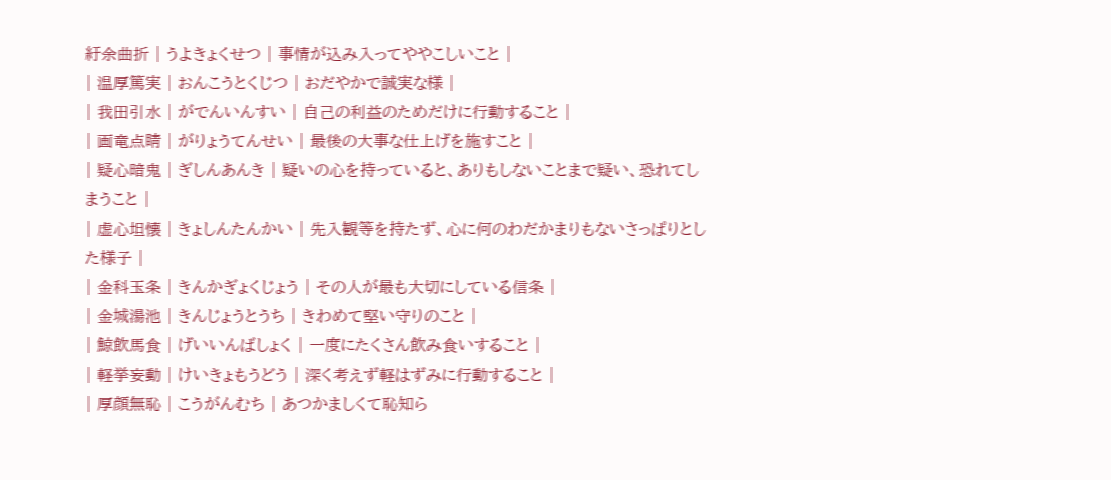紆余曲折 | うよきょくせつ | 事情が込み入ってややこしいこと |
| 温厚篤実 | おんこうとくじつ | おだやかで誠実な様 |
| 我田引水 | がでんいんすい | 自己の利益のためだけに行動すること |
| 画竜点睛 | がりょうてんせい | 最後の大事な仕上げを施すこと |
| 疑心暗鬼 | ぎしんあんき | 疑いの心を持っていると、ありもしないことまで疑い、恐れてしまうこと |
| 虚心坦懐 | きょしんたんかい | 先入観等を持たず、心に何のわだかまりもないさっぱりとした様子 |
| 金科玉条 | きんかぎょくじょう | その人が最も大切にしている信条 |
| 金城湯池 | きんじょうとうち | きわめて堅い守りのこと |
| 鯨飲馬食 | げいいんばしょく | 一度にたくさん飲み食いすること |
| 軽挙妄動 | けいきょもうどう | 深く考えず軽はずみに行動すること |
| 厚顔無恥 | こうがんむち | あつかましくて恥知ら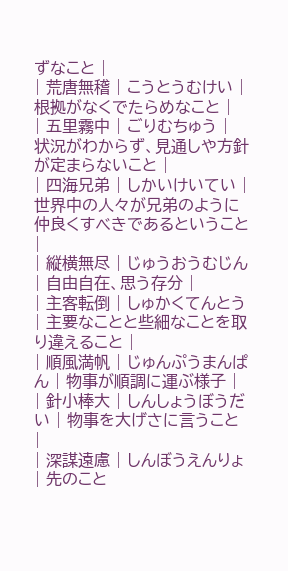ずなこと |
| 荒唐無稽 | こうとうむけい | 根拠がなくでたらめなこと |
| 五里霧中 | ごりむちゅう | 状況がわからず、見通しや方針が定まらないこと |
| 四海兄弟 | しかいけいてい | 世界中の人々が兄弟のように仲良くすべきであるということ |
| 縦横無尽 | じゅうおうむじん | 自由自在、思う存分 |
| 主客転倒 | しゅかくてんとう | 主要なことと些細なことを取り違えること |
| 順風満帆 | じゅんぷうまんぱん | 物事が順調に運ぶ様子 |
| 針小棒大 | しんしょうぼうだい | 物事を大げさに言うこと |
| 深謀遠慮 | しんぼうえんりょ | 先のこと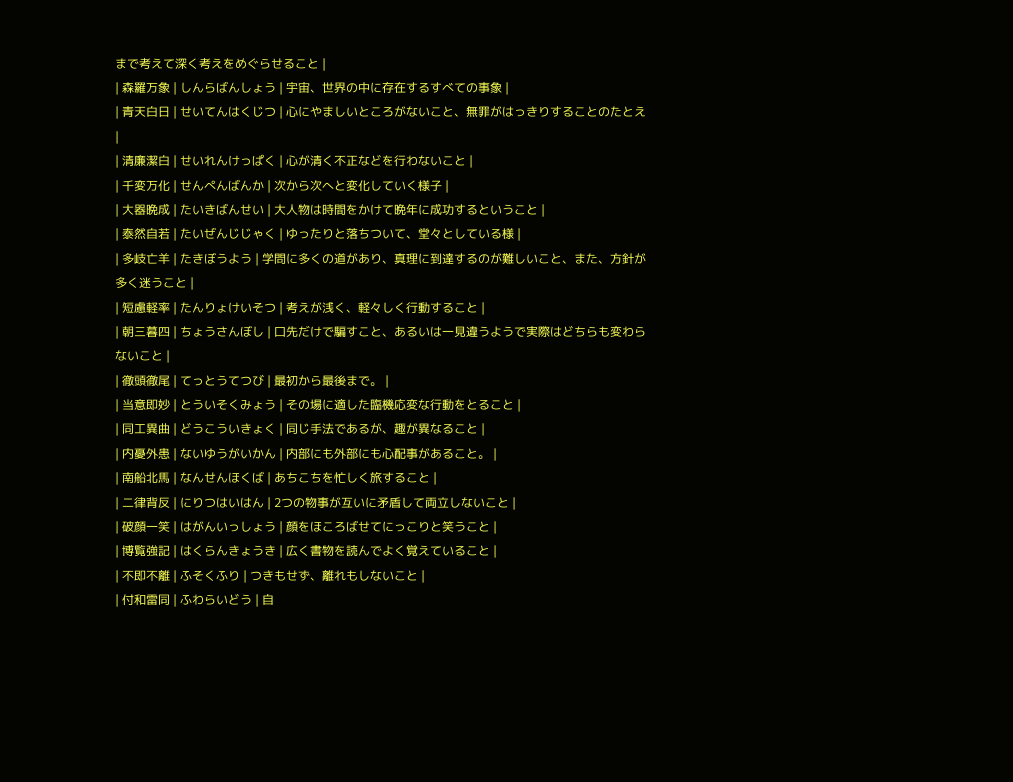まで考えて深く考えをめぐらせること |
| 森羅万象 | しんらばんしょう | 宇宙、世界の中に存在するすべての事象 |
| 青天白日 | せいてんはくじつ | 心にやましいところがないこと、無罪がはっきりすることのたとえ |
| 清廉潔白 | せいれんけっぱく | 心が清く不正などを行わないこと |
| 千変万化 | せんぺんばんか | 次から次へと変化していく様子 |
| 大器晩成 | たいきばんせい | 大人物は時間をかけて晩年に成功するということ |
| 泰然自若 | たいぜんじじゃく | ゆったりと落ちついて、堂々としている様 |
| 多岐亡羊 | たきぼうよう | 学問に多くの道があり、真理に到達するのが難しいこと、また、方針が多く迷うこと |
| 短慮軽率 | たんりょけいそつ | 考えが浅く、軽々しく行動すること |
| 朝三暮四 | ちょうさんぼし | 口先だけで騙すこと、あるいは一見違うようで実際はどちらも変わらないこと |
| 徹頭徹尾 | てっとうてつび | 最初から最後まで。 |
| 当意即妙 | とういそくみょう | その場に適した臨機応変な行動をとること |
| 同工異曲 | どうこういきょく | 同じ手法であるが、趣が異なること |
| 内憂外患 | ないゆうがいかん | 内部にも外部にも心配事があること。 |
| 南船北馬 | なんせんほくば | あちこちを忙しく旅すること |
| 二律背反 | にりつはいはん | 2つの物事が互いに矛盾して両立しないこと |
| 破顔一笑 | はがんいっしょう | 顔をほころばせてにっこりと笑うこと |
| 博覧強記 | はくらんきょうき | 広く書物を読んでよく覚えていること |
| 不即不離 | ふそくふり | つきもせず、離れもしないこと |
| 付和雷同 | ふわらいどう | 自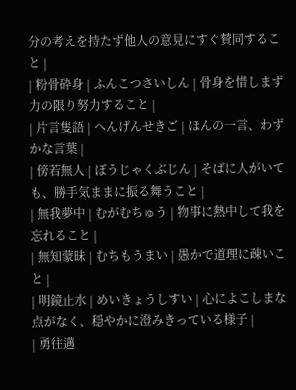分の考えを持たず他人の意見にすぐ賛同すること |
| 粉骨砕身 | ふんこつさいしん | 骨身を惜しまず力の限り努力すること |
| 片言隻語 | へんげんせきご | ほんの一言、わずかな言葉 |
| 傍若無人 | ぼうじゃくぶじん | そばに人がいても、勝手気ままに振る舞うこと |
| 無我夢中 | むがむちゅう | 物事に熱中して我を忘れること |
| 無知蒙昧 | むちもうまい | 愚かで道理に疎いこと |
| 明鏡止水 | めいきょうしすい | 心によこしまな点がなく、穏やかに澄みきっている様子 |
| 勇往邁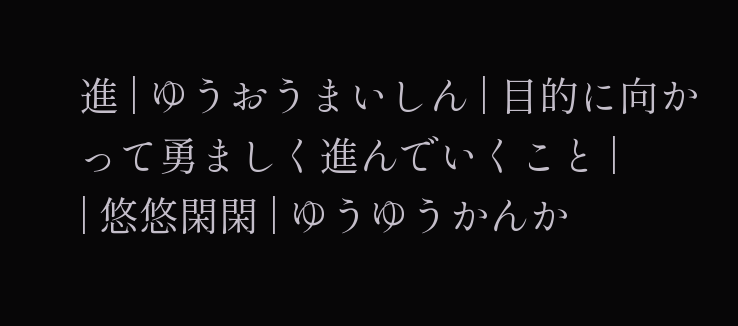進 | ゆうおうまいしん | 目的に向かって勇ましく進んでいくこと |
| 悠悠閑閑 | ゆうゆうかんか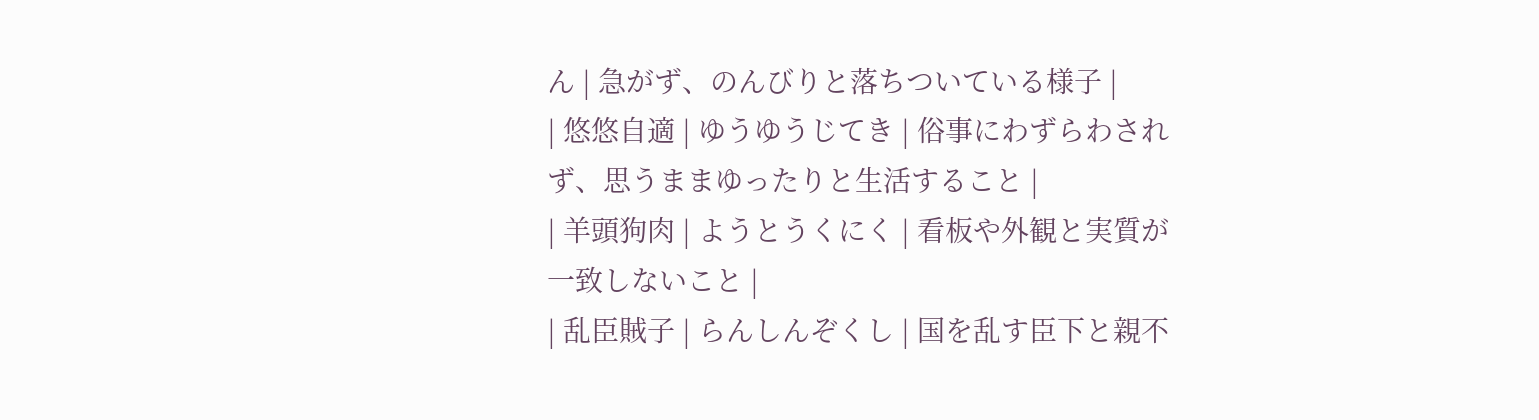ん | 急がず、のんびりと落ちついている様子 |
| 悠悠自適 | ゆうゆうじてき | 俗事にわずらわされず、思うままゆったりと生活すること |
| 羊頭狗肉 | ようとうくにく | 看板や外観と実質が一致しないこと |
| 乱臣賊子 | らんしんぞくし | 国を乱す臣下と親不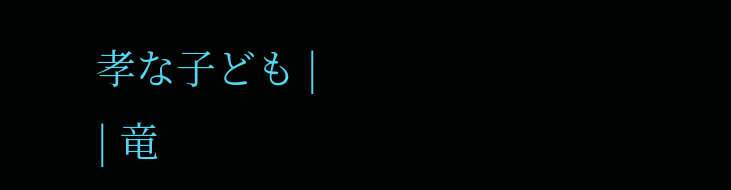孝な子ども |
| 竜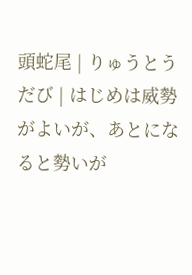頭蛇尾 | りゅうとうだび | はじめは威勢がよいが、あとになると勢いが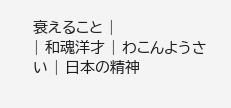衰えること |
| 和魂洋才 | わこんようさい | 日本の精神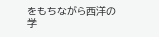をもちながら西洋の学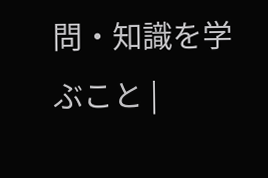問・知識を学ぶこと |